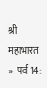श्री महाभारत  »  पर्व 14: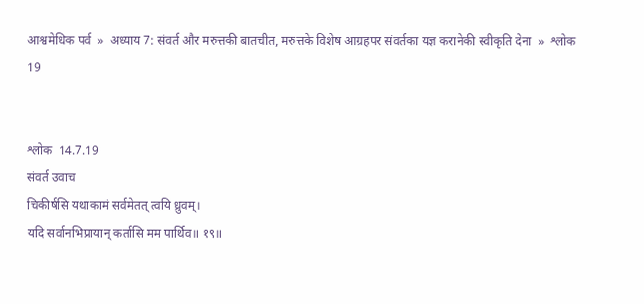आश्वमेधिक पर्व  »  अध्याय 7: संवर्त और मरुत्तकी बातचीत, मरुत्तके विशेष आग्रहपर संवर्तका यज्ञ करानेकी स्वीकृति देना  »  श्लोक 19


श्लोक  14.7.19
संवर्त उवाच
चिकीर्षसि यथाकामं सर्वमेतत् त्वयि ध्रुवम्।
यदि सर्वानभिप्रायान् कर्तासि मम पार्थिव॥ १९॥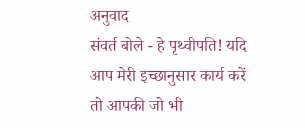अनुवाद
संवर्त बोले - हे पृथ्वीपति! यदि आप मेरी इच्छानुसार कार्य करें तो आपकी जो भी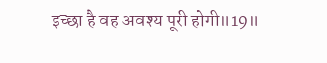इच्छा है वह अवश्य पूरी होगी॥19॥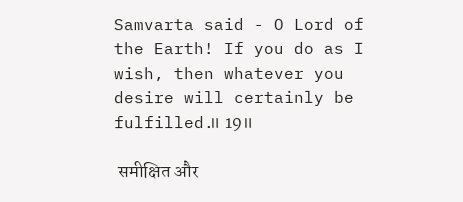Samvarta said - O Lord of the Earth! If you do as I wish, then whatever you desire will certainly be fulfilled.॥ 19॥

 समीक्षित और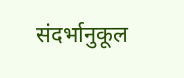संदर्भानुकूल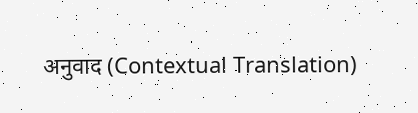अनुवाद (Contextual Translation)